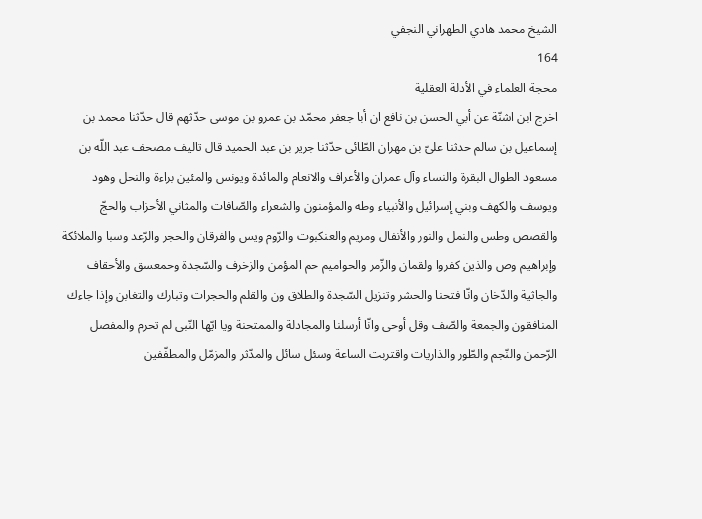الشيخ محمد هادي الطهراني النجفي
164
محجة العلماء في الأدلة العقلية
اخرج ابن اشنّة عن أبي الحسن بن نافع ان أبا جعفر محمّد بن عمرو بن موسى حدّثهم قال حدّثنا محمد بن إسماعيل بن سالم حدثنا علىّ بن مهران الطّائى حدّثنا جرير بن عبد الحميد قال تاليف مصحف عبد اللّه بن مسعود الطوال البقرة والنساء وآل عمران والأعراف والانعام والمائدة ويونس والمئين براءة والنحل وهود ويوسف والكهف وبني إسرائيل والأنبياء وطه والمؤمنون والشعراء والصّافات والمثاني الأحزاب والحجّ والقصص وطس والنمل والنور والأنفال ومريم والعنكبوت والرّوم ويس والفرقان والحجر والرّعد وسبا والملائكة وإبراهيم وص والذين كفروا ولقمان والزّمر والحواميم حم المؤمن والزخرف والسّجدة وحمعسق والأحقاف والجاثية والدّخان وانّا فتحنا والحشر وتنزيل السّجدة والطلاق ون والقلم والحجرات وتبارك والتغابن وإذا جاءك المنافقون والجمعة والصّف وقل أوحى وانّا أرسلنا والمجادلة والممتحنة ويا ايّها النّبى لم تحرم والمفصل الرّحمن والنّجم والطّور والذاريات واقتربت الساعة وسئل سائل والمدّثر والمزمّل والمطفّفين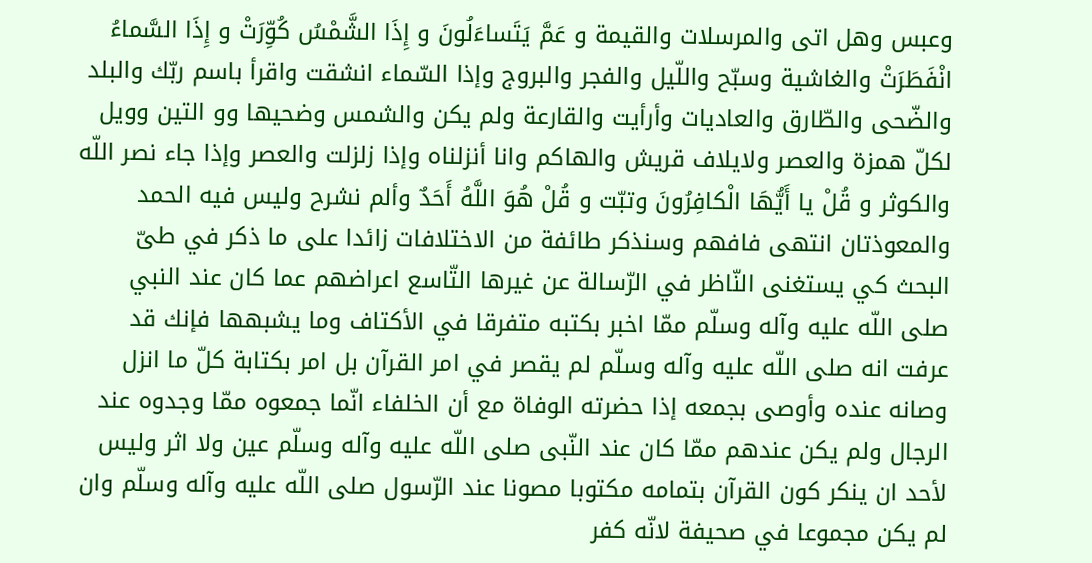وعبس وهل اتى والمرسلات والقيمة و عَمَّ يَتَساءَلُونَ و إِذَا الشَّمْسُ كُوِّرَتْ و إِذَا السَّماءُ انْفَطَرَتْ والغاشية وسبّح واللّيل والفجر والبروج وإذا السّماء انشقت واقرأ باسم ربّك والبلد والضّحى والطّارق والعاديات وأرأيت والقارعة ولم يكن والشمس وضحيها وو التين وويل لكلّ همزة والعصر ولايلاف قريش والهاكم وانا أنزلناه وإذا زلزلت والعصر وإذا جاء نصر اللّه والكوثر و قُلْ يا أَيُّهَا الْكافِرُونَ وتبّت و قُلْ هُوَ اللَّهُ أَحَدٌ وألم نشرح وليس فيه الحمد والمعوذتان انتهى فافهم وسنذكر طائفة من الاختلافات زائدا على ما ذكر في طىّ البحث كي يستغنى النّاظر في الرّسالة عن غيرها التّاسع اعراضهم عما كان عند النبي صلى اللّه عليه وآله وسلّم ممّا اخبر بكتبه متفرقا في الأكتاف وما يشبهها فإنك قد عرفت انه صلى اللّه عليه وآله وسلّم لم يقصر في امر القرآن بل امر بكتابة كلّ ما انزل وصانه عنده وأوصى بجمعه إذا حضرته الوفاة مع أن الخلفاء انّما جمعوه ممّا وجدوه عند الرجال ولم يكن عندهم ممّا كان عند النّبى صلى اللّه عليه وآله وسلّم عين ولا اثر وليس لأحد ان ينكر كون القرآن بتمامه مكتوبا مصونا عند الرّسول صلى اللّه عليه وآله وسلّم وان لم يكن مجموعا في صحيفة لانّه كفر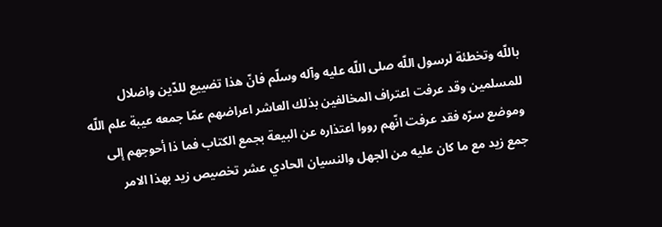باللّه وتخطئة لرسول اللّه صلى اللّه عليه وآله وسلّم فانّ هذا تضييع للدّين واضلال للمسلمين وقد عرفت اعتراف المخالفين بذلك العاشر اعراضهم عمّا جمعه عيبة علم اللّه وموضع سرّه فقد عرفت انّهم رووا اعتذاره عن البيعة بجمع الكتاب فما ذا أحوجهم إلى جمع زيد مع ما كان عليه من الجهل والنسيان الحادي عشر تخصيص زيد بهذا الامر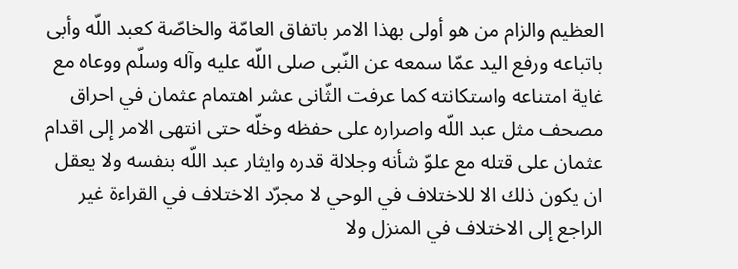العظيم والزام من هو أولى بهذا الامر باتفاق العامّة والخاصّة كعبد اللّه وأبى باتباعه ورفع اليد عمّا سمعه عن النّبى صلى اللّه عليه وآله وسلّم ووعاه مع غاية امتناعه واستكانته كما عرفت الثّانى عشر اهتمام عثمان في احراق مصحف مثل عبد اللّه واصراره على حفظه وخلّه حتى انتهى الامر إلى اقدام عثمان على قتله مع علوّ شأنه وجلالة قدره وايثار عبد اللّه بنفسه ولا يعقل ان يكون ذلك الا للاختلاف في الوحي لا مجرّد الاختلاف في القراءة غير الراجع إلى الاختلاف في المنزل ولا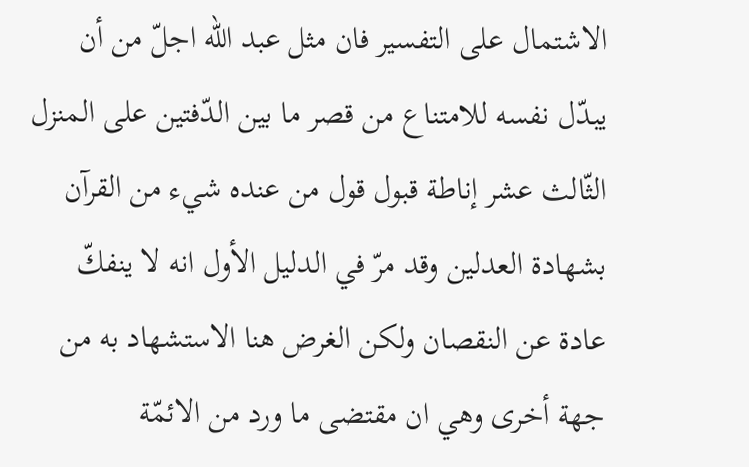الاشتمال على التفسير فان مثل عبد اللّه اجلّ من أن يبدّل نفسه للامتناع من قصر ما بين الدّفتين على المنزل الثّالث عشر إناطة قبول قول من عنده شيء من القرآن بشهادة العدلين وقد مرّ في الدليل الأول انه لا ينفكّ عادة عن النقصان ولكن الغرض هنا الاستشهاد به من جهة أخرى وهي ان مقتضى ما ورد من الائمّة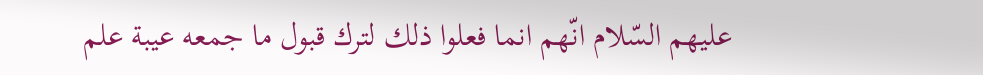عليهم السّلام انّهم انما فعلوا ذلك لترك قبول ما جمعه عيبة علم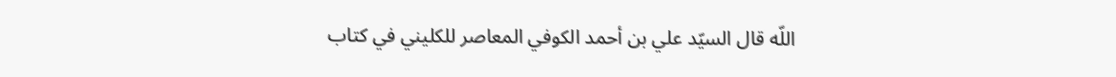اللّه قال السيّد علي بن أحمد الكوفي المعاصر للكليني في كتاب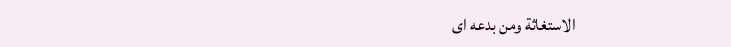الاستغاثة ومن بدعه اى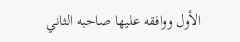الأول ووافقه عليها صاحبه الثاني